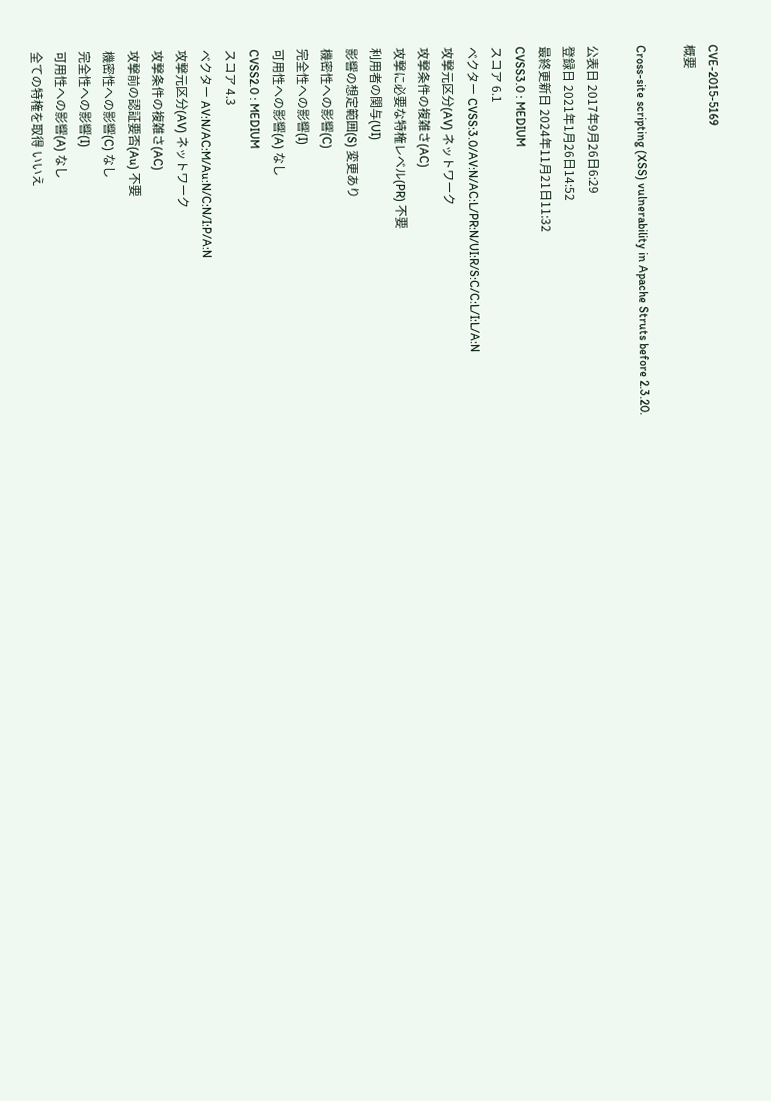CVE-2015-5169
概要

Cross-site scripting (XSS) vulnerability in Apache Struts before 2.3.20.

公表日 2017年9月26日6:29
登録日 2021年1月26日14:52
最終更新日 2024年11月21日11:32
CVSS3.0 : MEDIUM
スコア 6.1
ベクター CVSS:3.0/AV:N/AC:L/PR:N/UI:R/S:C/C:L/I:L/A:N
攻撃元区分(AV) ネットワーク
攻撃条件の複雑さ(AC)
攻撃に必要な特権レベル(PR) 不要
利用者の関与(UI)
影響の想定範囲(S) 変更あり
機密性への影響(C)
完全性への影響(I)
可用性への影響(A) なし
CVSS2.0 : MEDIUM
スコア 4.3
ベクター AV:N/AC:M/Au:N/C:N/I:P/A:N
攻撃元区分(AV) ネットワーク
攻撃条件の複雑さ(AC)
攻撃前の認証要否(Au) 不要
機密性への影響(C) なし
完全性への影響(I)
可用性への影響(A) なし
全ての特権を取得 いいえ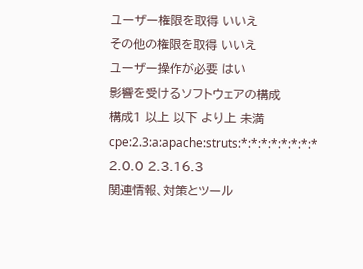ユーザー権限を取得 いいえ
その他の権限を取得 いいえ
ユーザー操作が必要 はい
影響を受けるソフトウェアの構成
構成1 以上 以下 より上 未満
cpe:2.3:a:apache:struts:*:*:*:*:*:*:*:* 2.0.0 2.3.16.3
関連情報、対策とツール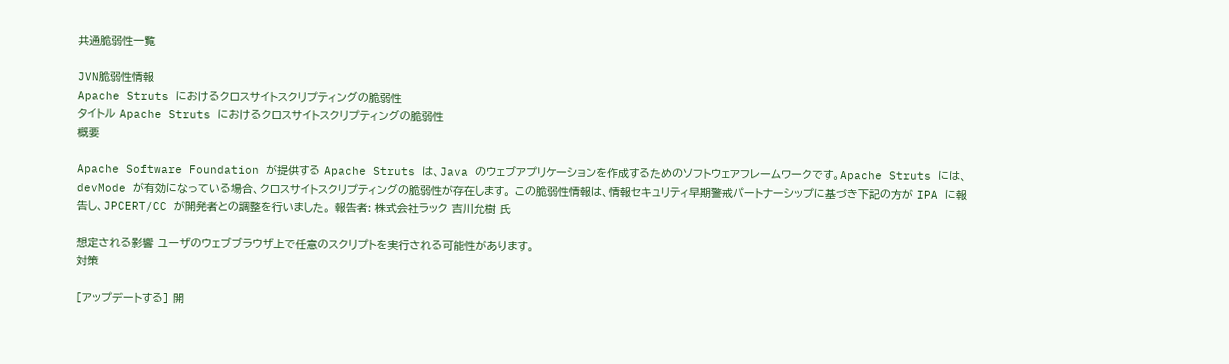共通脆弱性一覧

JVN脆弱性情報
Apache Struts におけるクロスサイトスクリプティングの脆弱性
タイトル Apache Struts におけるクロスサイトスクリプティングの脆弱性
概要

Apache Software Foundation が提供する Apache Struts は、Java のウェブアプリケーションを作成するためのソフトウェアフレームワークです。Apache Struts には、devMode が有効になっている場合、クロスサイトスクリプティングの脆弱性が存在します。 この脆弱性情報は、情報セキュリティ早期警戒パートナーシップに基づき下記の方が IPA に報告し、JPCERT/CC が開発者との調整を行いました。 報告者: 株式会社ラック 吉川允樹 氏

想定される影響 ユーザのウェブブラウザ上で任意のスクリプトを実行される可能性があります。
対策

[アップデートする] 開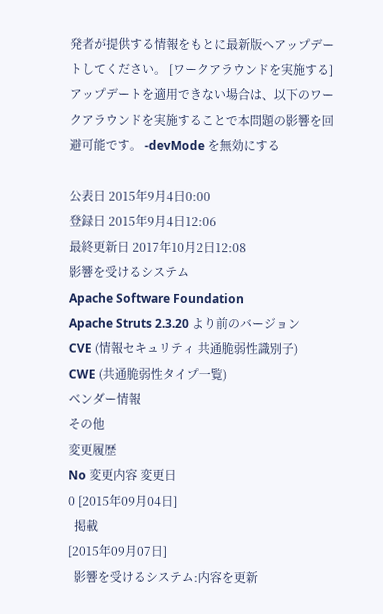発者が提供する情報をもとに最新版へアップデートしてください。 [ワークアラウンドを実施する] アップデートを適用できない場合は、以下のワークアラウンドを実施することで本問題の影響を回避可能です。 -devMode を無効にする

公表日 2015年9月4日0:00
登録日 2015年9月4日12:06
最終更新日 2017年10月2日12:08
影響を受けるシステム
Apache Software Foundation
Apache Struts 2.3.20 より前のバージョン
CVE (情報セキュリティ 共通脆弱性識別子)
CWE (共通脆弱性タイプ一覧)
ベンダー情報
その他
変更履歴
No 変更内容 変更日
0 [2015年09月04日]
  掲載
[2015年09月07日]
  影響を受けるシステム:内容を更新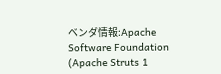ベンダ情報:Apache Software Foundation (Apache Struts 1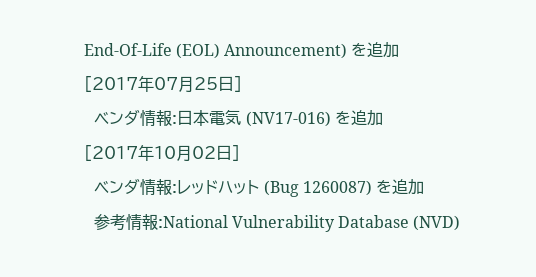End-Of-Life (EOL) Announcement) を追加
[2017年07月25日]
  ベンダ情報:日本電気 (NV17-016) を追加
[2017年10月02日]
  ベンダ情報:レッドハット (Bug 1260087) を追加
  参考情報:National Vulnerability Database (NVD)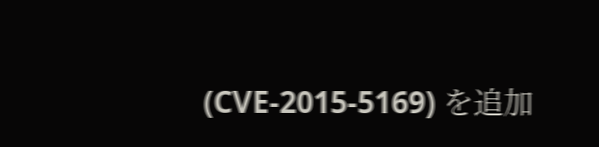(CVE-2015-5169) を追加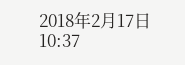2018年2月17日10:37